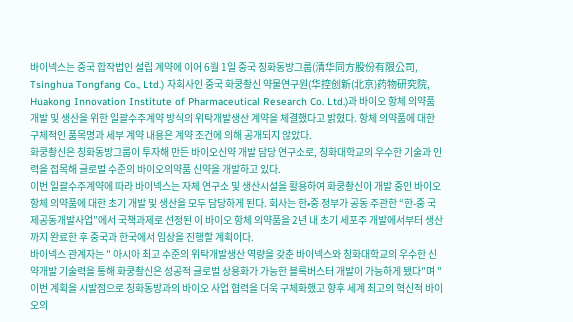바이넥스는 중국 합작법인 설립 계약에 이어 6월 1일 중국 칭화동방그룹(清华同方股份有限公司, Tsinghua Tongfang Co., Ltd.) 자회사인 중국 화쿵촹신 약물연구원(华控创新(北京)药物研究院, Huakong Innovation Institute of Pharmaceutical Research Co. Ltd.)과 바이오 항체 의약품 개발 및 생산을 위한 일괄수주계약 방식의 위탁개발생산 계약을 체결했다고 밝혔다. 항체 의약품에 대한 구체적인 품목명과 세부 계약 내용은 계약 조건에 의해 공개되지 않았다.
화쿵촹신은 칭화동방그룹이 투자해 만든 바이오신약 개발 담당 연구소로, 칭화대학교의 우수한 기술과 인력을 접목해 글로벌 수준의 바이오의약품 신약을 개발하고 있다.
이번 일괄수주계약에 따라 바이넥스는 자체 연구소 및 생산시설을 활용하여 화쿵촹신이 개발 중인 바이오 항체 의약품에 대한 초기 개발 및 생산을 모두 담당하게 된다. 회사는 한•중 정부가 공동 주관한 “한-중 국제공동개발사업”에서 국책과제로 선정된 이 바이오 항체 의약품을 2년 내 초기 세포주 개발에서부터 생산까지 완료한 후 중국과 한국에서 임상을 진행할 계획이다.
바이넥스 관계자는 " 아시아 최고 수준의 위탁개발생산 역량을 갖춘 바이넥스와 칭화대학교의 우수한 신약개발 기술력을 통해 화쿵촹신은 성공적 글로벌 상용화가 가능한 블록버스터 개발이 가능하게 됐다"며 "이번 계획을 시발점으로 칭화동방과의 바이오 사업 협력을 더욱 구체화했고 향후 세계 최고의 혁신적 바이오의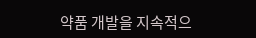약품 개발을 지속적으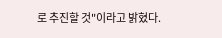로 추진할 것"이라고 밝혔다.